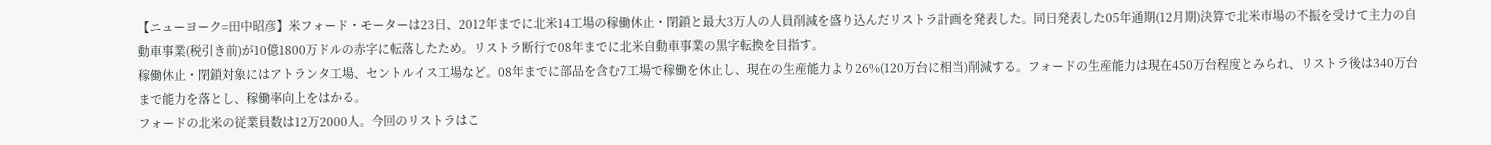【ニューヨーク=田中昭彦】米フォード・モーターは23日、2012年までに北米14工場の稼働休止・閉鎖と最大3万人の人員削減を盛り込んだリストラ計画を発表した。同日発表した05年通期(12月期)決算で北米市場の不振を受けて主力の自動車事業(税引き前)が10億1800万ドルの赤字に転落したため。リストラ断行で08年までに北米自動車事業の黒字転換を目指す。
稼働休止・閉鎖対象にはアトランタ工場、セントルイス工場など。08年までに部品を含む7工場で稼働を休止し、現在の生産能力より26%(120万台に相当)削減する。フォードの生産能力は現在450万台程度とみられ、リストラ後は340万台まで能力を落とし、稼働率向上をはかる。
フォードの北米の従業員数は12万2000人。今回のリストラはこ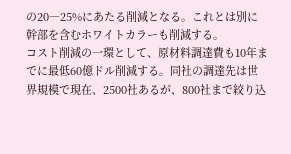の20―25%にあたる削減となる。これとは別に幹部を含むホワイトカラーも削減する。
コスト削減の一環として、原材料調達費も10年までに最低60億ドル削減する。同社の調達先は世界規模で現在、2500社あるが、800社まで絞り込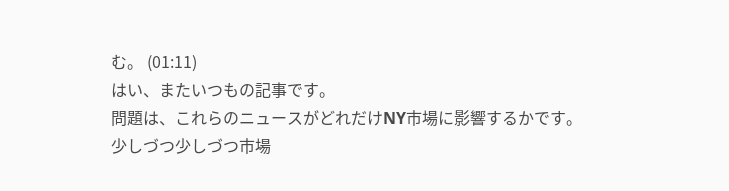む。 (01:11)
はい、またいつもの記事です。
問題は、これらのニュースがどれだけNY市場に影響するかです。
少しづつ少しづつ市場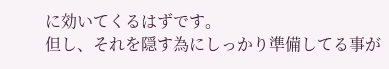に効いてくるはずです。
但し、それを隠す為にしっかり準備してる事が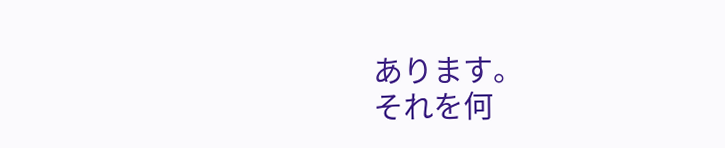あります。
それを何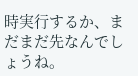時実行するか、まだまだ先なんでしょうね。